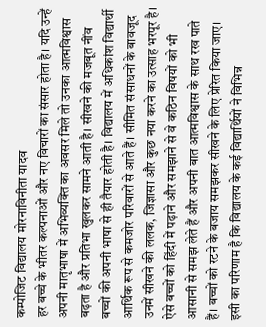कम्पोजिट विद्यालय मोरनाविनीता यादव
हर बच्चे के भीतर कल्पनाओं और नए विचारों का संसार होता है। यदि उन्हें अपनी मातृभाषा में अभिव्यक्ति का अवसर मिले तो उनका आत्मविश्वास बढ़ता है और प्रतिभा खुलकर सामने आती है। सीखने की मजबूत नींव बच्चों की अपनी भाषा से ही तैयार होती है। विद्यालय में अधिकांश विद्यार्थी आर्थिक रूप से कमजोर परिवारों से आते हैं। सीमित संसाधनों के बावजूद उनमें सीखने की ललक, जिज्ञासा और कुछ नया करने का उत्साह भरपूर है। ऐसे बच्चों को हिंदी में पढ़ाने और समझाने से वे कठिन विषयों को भी आसानी से समझ लेते हैं और अपनी बात आत्मविश्वास के साथ रख पाते हैं। बच्चों को रटने के बजाय समझकर सीखने के लिए प्रेरित किया जाए। इसी का परिणाम है कि विद्यालय के कई विद्यार्थियों ने विभिन्न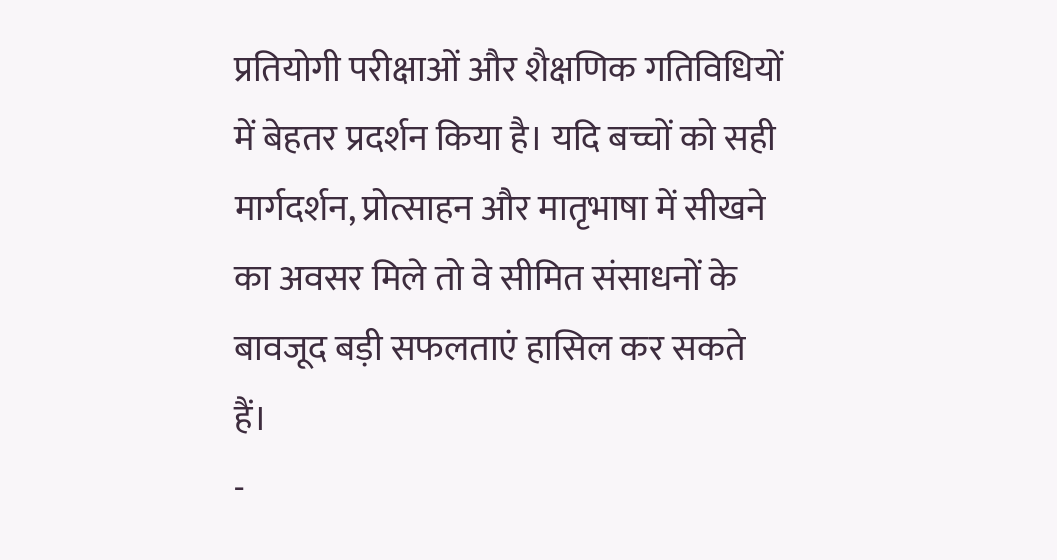प्रतियोगी परीक्षाओं और शैक्षणिक गतिविधियों में बेहतर प्रदर्शन किया है। यदि बच्चों को सही मार्गदर्शन, प्रोत्साहन और मातृभाषा में सीखने का अवसर मिले तो वे सीमित संसाधनों के बावजूद बड़ी सफलताएं हासिल कर सकते हैं।
-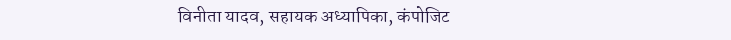विनीता यादव, सहायक अध्यापिका, कंपोजिट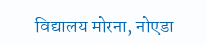विद्यालय मोरना, नोएडा